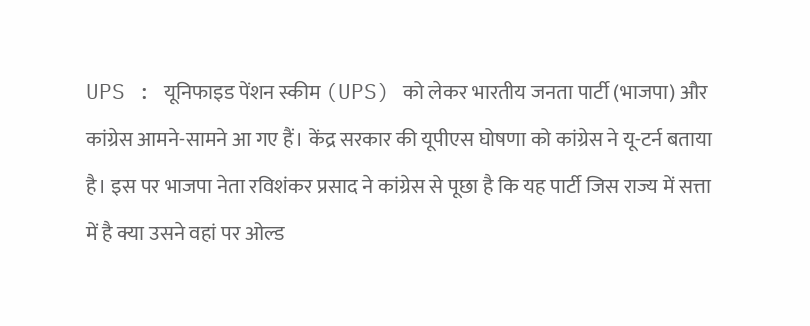UPS : यूनिफाइड पेंशन स्कीम (UPS) को लेकर भारतीय जनता पार्टी (भाजपा) और कांग्रेस आमने-सामने आ गए हैं। केंद्र सरकार की यूपीएस घोषणा को कांग्रेस ने यू-टर्न बताया है। इस पर भाजपा नेता रविशंकर प्रसाद ने कांग्रेस से पूछा है कि यह पार्टी जिस राज्य में सत्ता में है क्या उसने वहां पर ओल्ड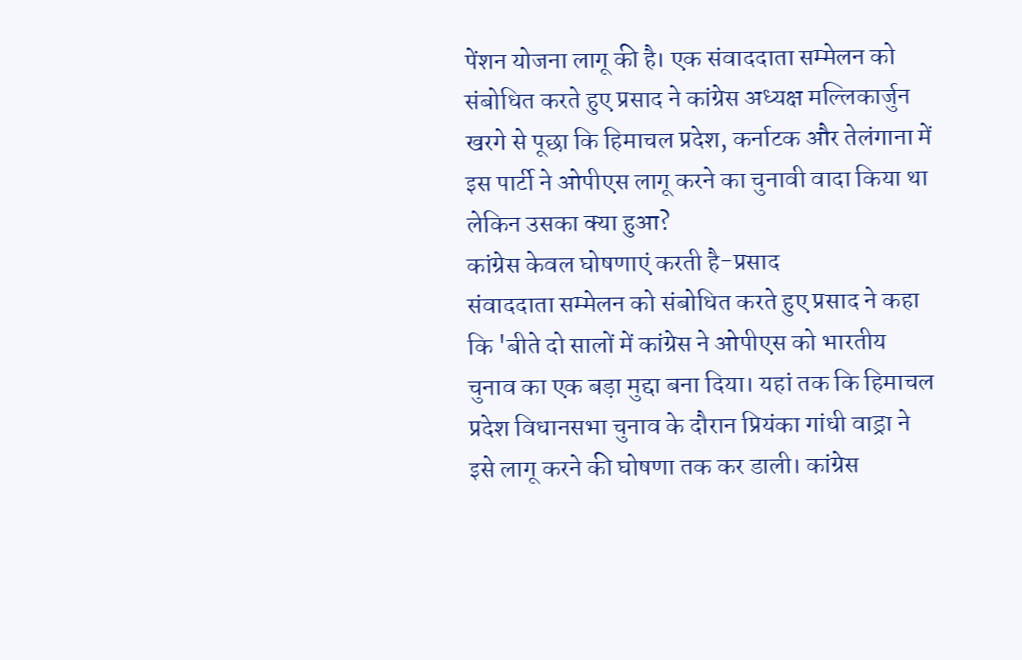पेंशन योजना लागू की है। एक संवाददाता सम्मेलन को संबोधित करते हुए प्रसाद ने कांग्रेस अध्यक्ष मल्लिकार्जुन खरगे से पूछा कि हिमाचल प्रदेश, कर्नाटक और तेलंगाना में इस पार्टी ने ओपीएस लागू करने का चुनावी वादा किया था लेकिन उसका क्या हुआ?
कांग्रेस केवल घोषणाएं करती है-प्रसाद
संवाददाता सम्मेलन को संबोधित करते हुए प्रसाद ने कहा कि 'बीते दो सालों में कांग्रेस ने ओपीएस को भारतीय चुनाव का एक बड़ा मुद्दा बना दिया। यहां तक कि हिमाचल प्रदेश विधानसभा चुनाव के दौरान प्रियंका गांधी वाड्रा ने इसे लागू करने की घोषणा तक कर डाली। कांग्रेस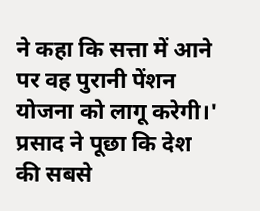ने कहा कि सत्ता में आने पर वह पुरानी पेंशन योजना को लागू करेगी।' प्रसाद ने पूछा कि देश की सबसे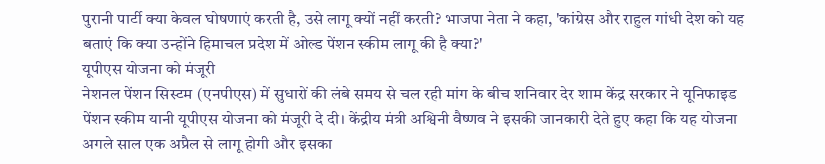पुरानी पार्टी क्या केवल घोषणाएं करती है, उसे लागू क्यों नहीं करती? भाजपा नेता ने कहा, 'कांग्रेस और राहुल गांधी देश को यह बताएं कि क्या उन्होंने हिमाचल प्रदेश में ओल्ड पेंशन स्कीम लागू की है क्या?'
यूपीएस योजना को मंजूरी
नेशनल पेंशन सिस्टम (एनपीएस) में सुधारों की लंबे समय से चल रही मांग के बीच शनिवार देर शाम केंद्र सरकार ने यूनिफाइड पेंशन स्कीम यानी यूपीएस योजना को मंजूरी दे दी। केंद्रीय मंत्री अश्विनी वैष्णव ने इसकी जानकारी देते हुए कहा कि यह योजना अगले साल एक अप्रैल से लागू होगी और इसका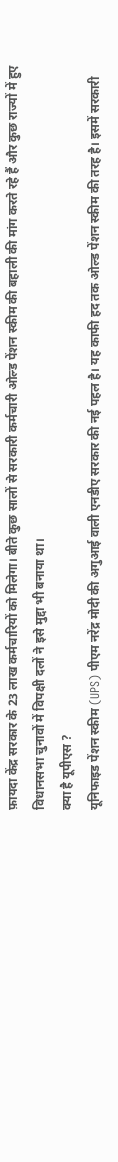फ़ायदा केंद्र सरकार के 23 लाख कर्मचारियों को मिलेगा। बीते कुछ सालों से सरकारी कर्मचारी ओल्ड पेंशन स्कीम की बहाली की मांग करते रहे हैं और कुछ राज्यों में हुए विधानसभा चुनावों में विपक्षी दलों ने इसे मुद्दा भी बनाया था।
क्या है यूपीएस ?
यूनिफाइड पेंशन स्कीम (UPS) पीएम नरेंद्र मोदी की अगुआई वाली एनडीए सरकार की नई पहल है। यह काफी हद तक ओल्ड पेंशन स्कीम की तरह है। इसमें सरकारी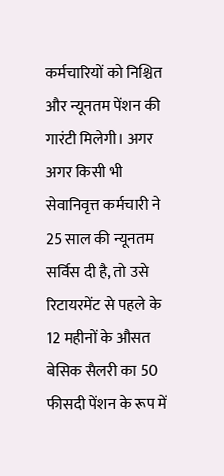कर्मचारियों को निश्चित और न्यूनतम पेंशन की गारंटी मिलेगी। अगर अगर किसी भी सेवानिवृत्त कर्मचारी ने 25 साल की न्यूनतम सर्विस दी है, तो उसे रिटायरमेंट से पहले के 12 महीनों के औसत बेसिक सैलरी का 50 फीसदी पेंशन के रूप में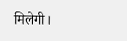मिलेगी।